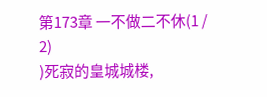第173章 一不做二不休(1 / 2)
)死寂的皇城城楼,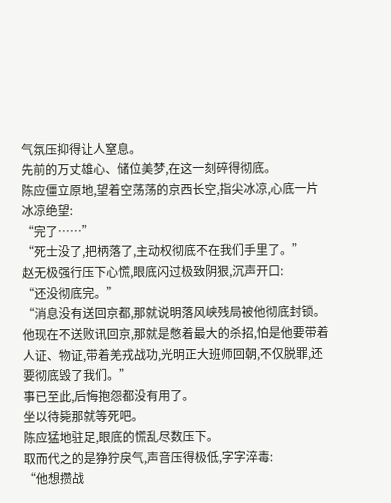气氛压抑得让人窒息。
先前的万丈雄心、储位美梦,在这一刻碎得彻底。
陈应僵立原地,望着空荡荡的京西长空,指尖冰凉,心底一片冰凉绝望:
“完了……”
“死士没了,把柄落了,主动权彻底不在我们手里了。”
赵无极强行压下心慌,眼底闪过极致阴狠,沉声开口:
“还没彻底完。”
“消息没有送回京都,那就说明落风峡残局被他彻底封锁。他现在不送败讯回京,那就是憋着最大的杀招,怕是他要带着人证、物证,带着羌戎战功,光明正大班师回朝,不仅脱罪,还要彻底毁了我们。”
事已至此,后悔抱怨都没有用了。
坐以待毙那就等死吧。
陈应猛地驻足,眼底的慌乱尽数压下。
取而代之的是狰狞戾气,声音压得极低,字字淬毒:
“他想攒战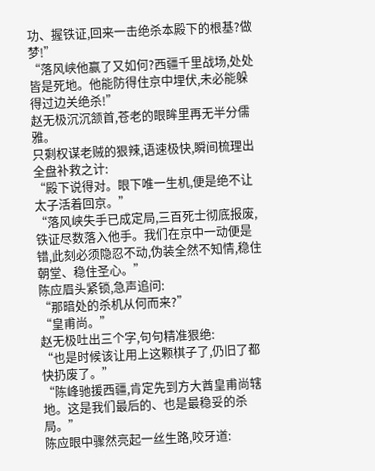功、握铁证,回来一击绝杀本殿下的根基?做梦!”
“落风峡他赢了又如何?西疆千里战场,处处皆是死地。他能防得住京中埋伏,未必能躲得过边关绝杀!”
赵无极沉沉颔首,苍老的眼眸里再无半分儒雅。
只剩权谋老贼的狠辣,语速极快,瞬间梳理出全盘补救之计:
“殿下说得对。眼下唯一生机,便是绝不让太子活着回京。”
“落风峡失手已成定局,三百死士彻底报废,铁证尽数落入他手。我们在京中一动便是错,此刻必须隐忍不动,伪装全然不知情,稳住朝堂、稳住圣心。”
陈应眉头紧锁,急声追问:
“那暗处的杀机从何而来?”
“皇甫尚。”
赵无极吐出三个字,句句精准狠绝:
“也是时候该让用上这颗棋子了,仍旧了都快扔废了。”
“陈峰驰援西疆,肯定先到方大酋皇甫尚辖地。这是我们最后的、也是最稳妥的杀局。”
陈应眼中骤然亮起一丝生路,咬牙道: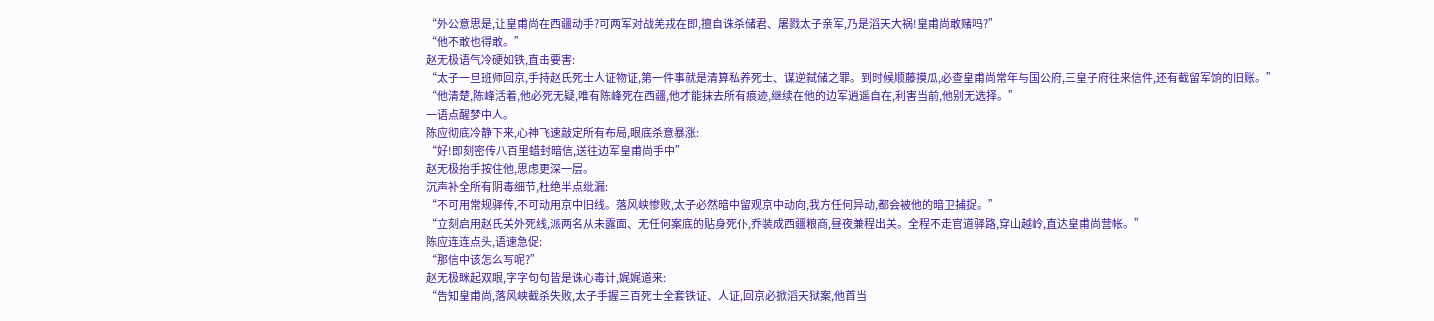“外公意思是,让皇甫尚在西疆动手?可两军对战羌戎在即,擅自诛杀储君、屠戮太子亲军,乃是滔天大祸!皇甫尚敢赌吗?”
“他不敢也得敢。”
赵无极语气冷硬如铁,直击要害:
“太子一旦班师回京,手持赵氏死士人证物证,第一件事就是清算私养死士、谋逆弑储之罪。到时候顺藤摸瓜,必查皇甫尚常年与国公府,三皇子府往来信件,还有截留军饷的旧账。”
“他清楚,陈峰活着,他必死无疑,唯有陈峰死在西疆,他才能抹去所有痕迹,继续在他的边军逍遥自在,利害当前,他别无选择。”
一语点醒梦中人。
陈应彻底冷静下来,心神飞速敲定所有布局,眼底杀意暴涨:
“好!即刻密传八百里蜡封暗信,送往边军皇甫尚手中”
赵无极抬手按住他,思虑更深一层。
沉声补全所有阴毒细节,杜绝半点纰漏:
“不可用常规驿传,不可动用京中旧线。落风峡惨败,太子必然暗中留观京中动向,我方任何异动,都会被他的暗卫捕捉。”
“立刻启用赵氏关外死线,派两名从未露面、无任何案底的贴身死仆,乔装成西疆粮商,昼夜兼程出关。全程不走官道驿路,穿山越岭,直达皇甫尚营帐。”
陈应连连点头,语速急促:
“那信中该怎么写呢?”
赵无极眯起双眼,字字句句皆是诛心毒计,娓娓道来:
“告知皇甫尚,落风峡截杀失败,太子手握三百死士全套铁证、人证,回京必掀滔天狱案,他首当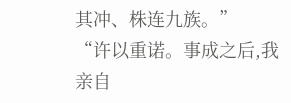其冲、株连九族。”
“许以重诺。事成之后,我亲自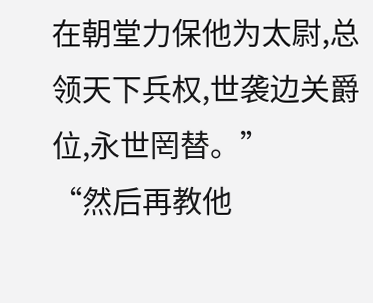在朝堂力保他为太尉,总领天下兵权,世袭边关爵位,永世罔替。”
“然后再教他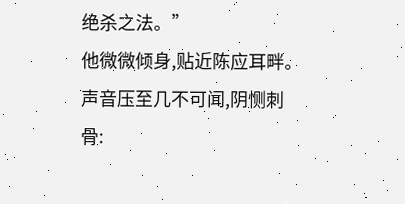绝杀之法。”
他微微倾身,贴近陈应耳畔。
声音压至几不可闻,阴恻刺骨: